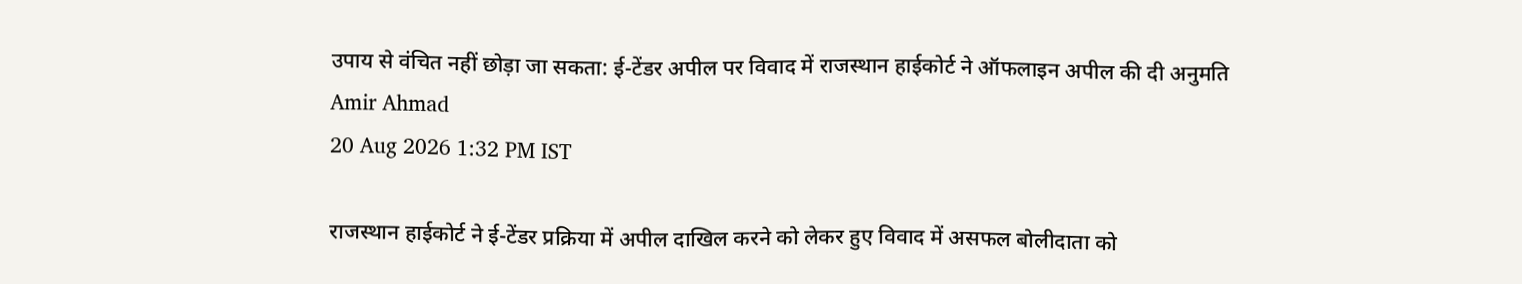उपाय से वंचित नहीं छोड़ा जा सकता: ई-टेंडर अपील पर विवाद में राजस्थान हाईकोर्ट ने ऑफलाइन अपील की दी अनुमति
Amir Ahmad
20 Aug 2026 1:32 PM IST

राजस्थान हाईकोर्ट ने ई-टेंडर प्रक्रिया में अपील दाखिल करने को लेकर हुए विवाद में असफल बोलीदाता को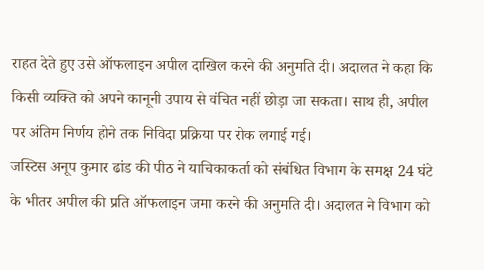राहत देते हुए उसे ऑफलाइन अपील दाखिल करने की अनुमति दी। अदालत ने कहा कि किसी व्यक्ति को अपने कानूनी उपाय से वंचित नहीं छोड़ा जा सकता। साथ ही, अपील पर अंतिम निर्णय होने तक निविदा प्रक्रिया पर रोक लगाई गई।
जस्टिस अनूप कुमार ढांड की पीठ ने याचिकाकर्ता को संबंधित विभाग के समक्ष 24 घंटे के भीतर अपील की प्रति ऑफलाइन जमा करने की अनुमति दी। अदालत ने विभाग को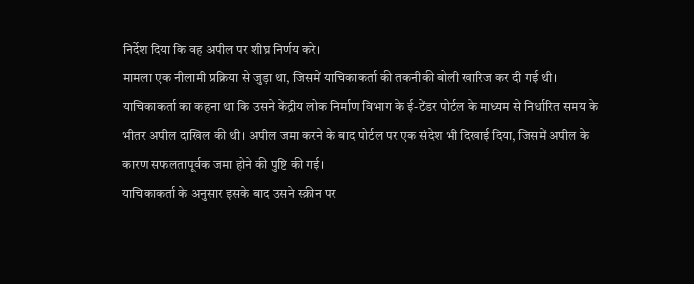निर्देश दिया कि वह अपील पर शीघ्र निर्णय करे।
मामला एक नीलामी प्रक्रिया से जुड़ा था, जिसमें याचिकाकर्ता की तकनीकी बोली खारिज कर दी गई थी। याचिकाकर्ता का कहना था कि उसने केंद्रीय लोक निर्माण विभाग के ई-टेंडर पोर्टल के माध्यम से निर्धारित समय के भीतर अपील दाखिल की थी। अपील जमा करने के बाद पोर्टल पर एक संदेश भी दिखाई दिया, जिसमें अपील के कारण सफलतापूर्वक जमा होने की पुष्टि की गई।
याचिकाकर्ता के अनुसार इसके बाद उसने स्क्रीन पर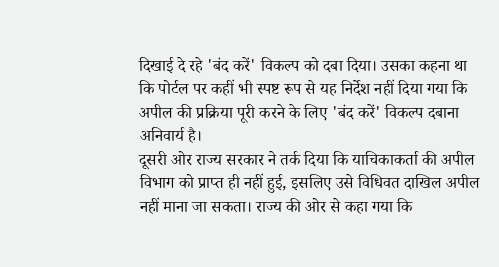दिखाई दे रहे 'बंद करें' विकल्प को दबा दिया। उसका कहना था कि पोर्टल पर कहीं भी स्पष्ट रूप से यह निर्देश नहीं दिया गया कि अपील की प्रक्रिया पूरी करने के लिए 'बंद करें' विकल्प दबाना अनिवार्य है।
दूसरी ओर राज्य सरकार ने तर्क दिया कि याचिकाकर्ता की अपील विभाग को प्राप्त ही नहीं हुई, इसलिए उसे विधिवत दाखिल अपील नहीं माना जा सकता। राज्य की ओर से कहा गया कि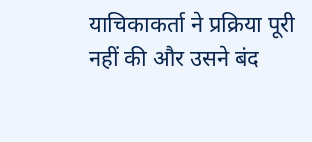याचिकाकर्ता ने प्रक्रिया पूरी नहीं की और उसने बंद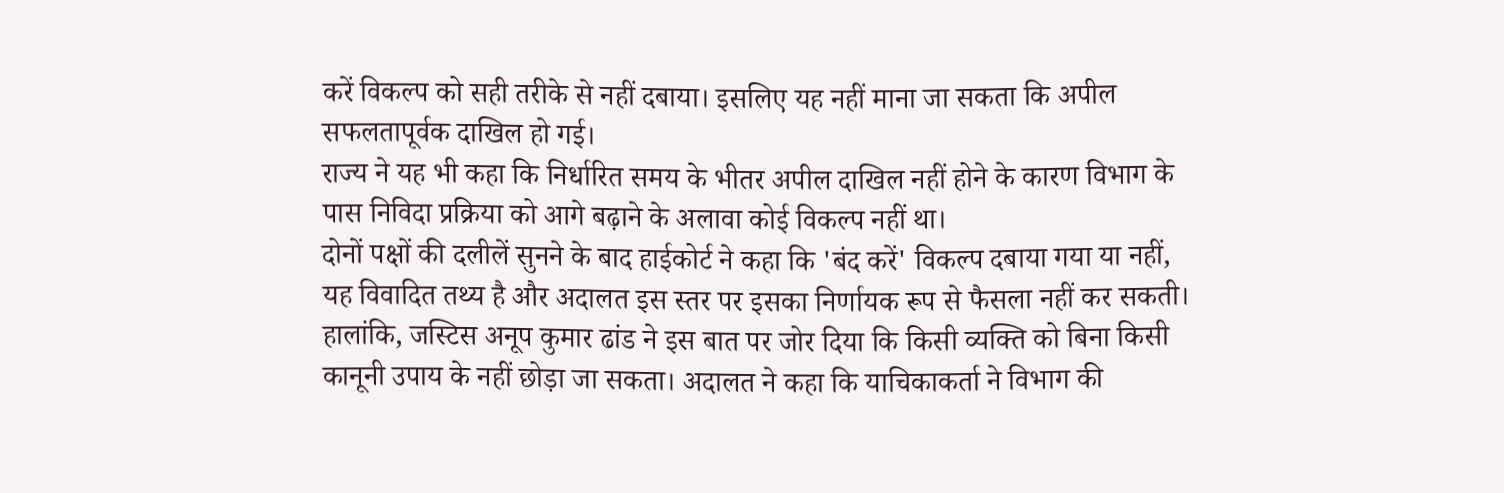करें विकल्प को सही तरीके से नहीं दबाया। इसलिए यह नहीं माना जा सकता कि अपील सफलतापूर्वक दाखिल हो गई।
राज्य ने यह भी कहा कि निर्धारित समय के भीतर अपील दाखिल नहीं होने के कारण विभाग के पास निविदा प्रक्रिया को आगे बढ़ाने के अलावा कोई विकल्प नहीं था।
दोनों पक्षों की दलीलें सुनने के बाद हाईकोर्ट ने कहा कि 'बंद करें' विकल्प दबाया गया या नहीं, यह विवादित तथ्य है और अदालत इस स्तर पर इसका निर्णायक रूप से फैसला नहीं कर सकती।
हालांकि, जस्टिस अनूप कुमार ढांड ने इस बात पर जोर दिया कि किसी व्यक्ति को बिना किसी कानूनी उपाय के नहीं छोड़ा जा सकता। अदालत ने कहा कि याचिकाकर्ता ने विभाग की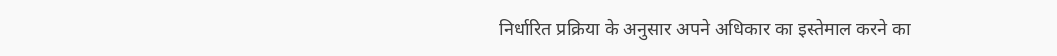निर्धारित प्रक्रिया के अनुसार अपने अधिकार का इस्तेमाल करने का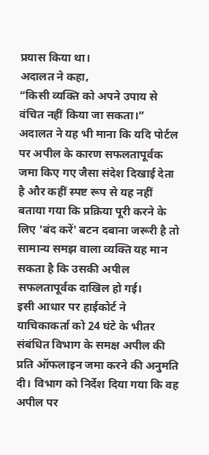प्रयास किया था।
अदालत ने कहा,
“किसी व्यक्ति को अपने उपाय से वंचित नहीं किया जा सकता।”
अदालत ने यह भी माना कि यदि पोर्टल पर अपील के कारण सफलतापूर्वक जमा किए गए जैसा संदेश दिखाई देता है और कहीं स्पष्ट रूप से यह नहीं बताया गया कि प्रक्रिया पूरी करने के लिए 'बंद करें' बटन दबाना जरूरी है तो सामान्य समझ वाला व्यक्ति यह मान सकता है कि उसकी अपील सफलतापूर्वक दाखिल हो गई।
इसी आधार पर हाईकोर्ट ने याचिकाकर्ता को 24 घंटे के भीतर संबंधित विभाग के समक्ष अपील की प्रति ऑफलाइन जमा करने की अनुमति दी। विभाग को निर्देश दिया गया कि वह अपील पर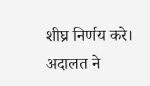शीघ्र निर्णय करे।
अदालत ने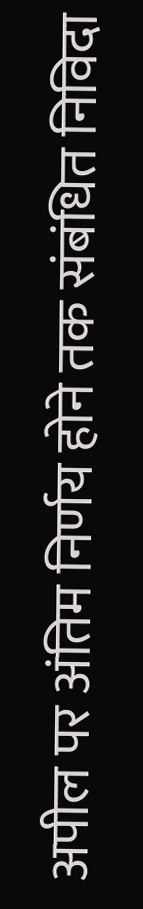अपील पर अंतिम निर्णय होने तक संबंधित निविदा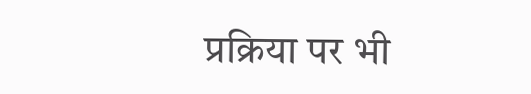प्रक्रिया पर भी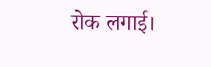रोक लगाई।